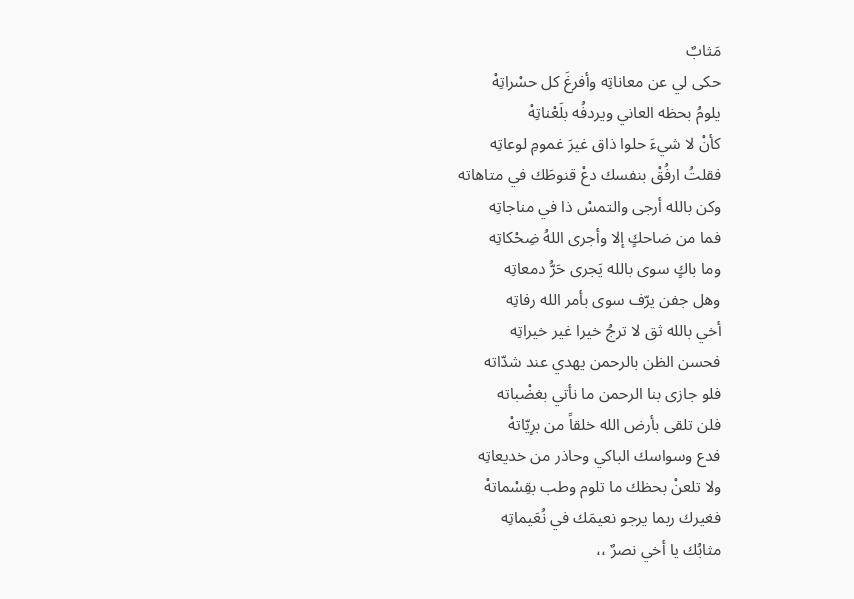مَثابٌ
حكى لي عن معاناتِه وأفرغَ كل حسْراتِهْ
يلومُ بحظه العاني ويردفُه بلَعْناتِهْ
كأنْ لا شيءَ حلوا ذاق غيرَ غمومِ لوعاتِه
فقلتُ ارفُقْ بنفسك دعْ قنوطَك في متاهاته
وكن بالله أرجى والتمسْ ذا في مناجاتِه
فما من ضاحكٍ إلا وأجرى اللهُ ضِحْكاتِه
وما باكٍ سوى بالله يَجرى حَرُّ دمعاتِه
وهل جفن يرّف سوى بأمر الله رفاتِه
أخي بالله ثق لا ترجُ خيرا غير خيراتِه
فحسن الظن بالرحمن يهدي عند شدّاته
فلو جازى بنا الرحمن ما نأتي بغضْباته
فلن تلقى بأرض الله خلقاً من برِيّاتهْ
فدع وسواسك الباكي وحاذر من خديعاتِه
ولا تلعنْ بحظك ما تلوم وطب بقِسْماتهْ
فغيرك ربما يرجو نعيمَك في نُعَيماتِه
مثابُك يا أخي نصرٌ ،،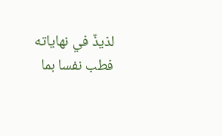لذيذٌ في نهاياته
فطب نفسا بما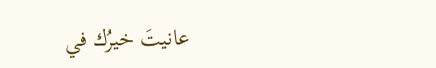عانيتَ خيرُك في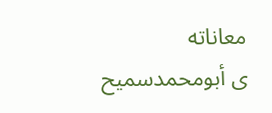معاناته
ى أبومحمدسميح